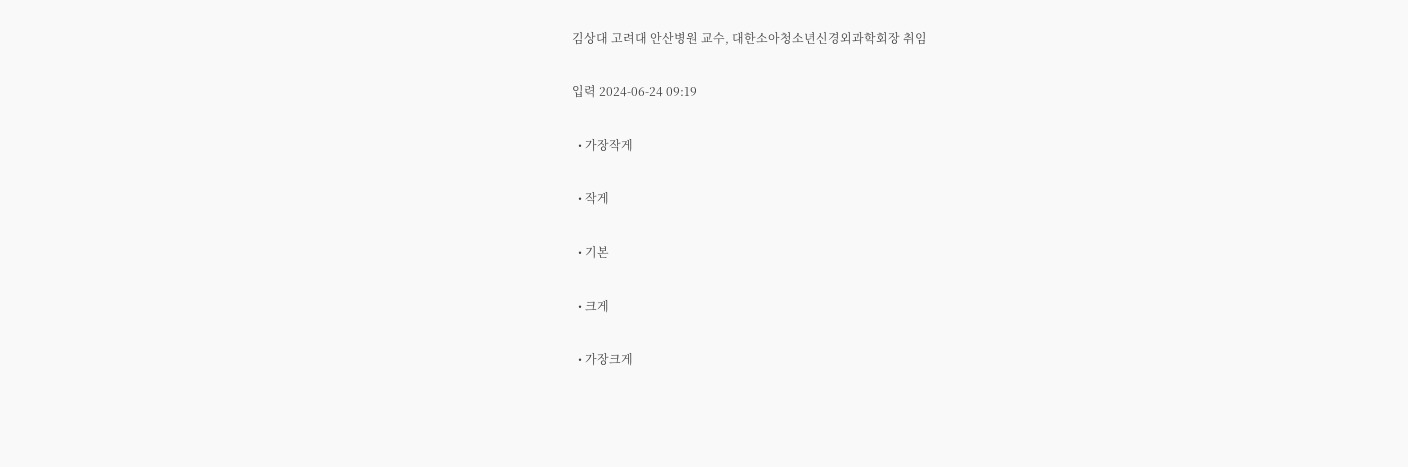김상대 고려대 안산병원 교수, 대한소아청소년신경외과학회장 취임

입력 2024-06-24 09:19

  • 가장작게

  • 작게

  • 기본

  • 크게

  • 가장크게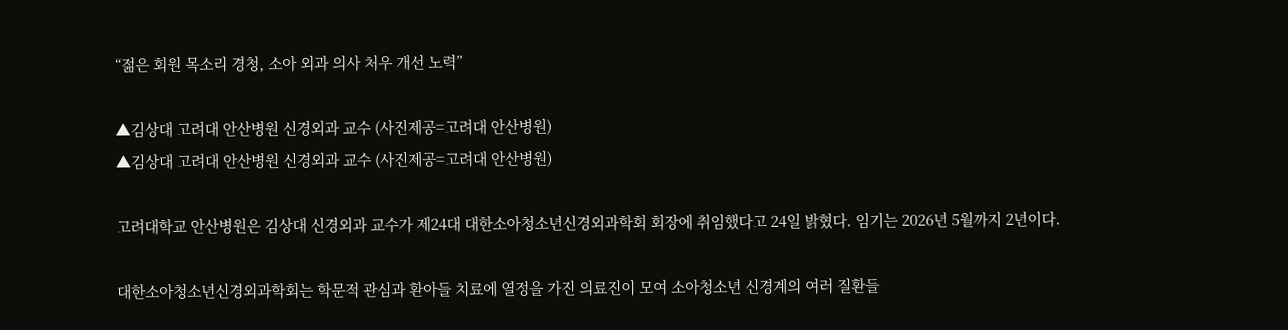“젊은 회원 목소리 경청, 소아 외과 의사 처우 개선 노력”

▲김상대 고려대 안산병원 신경외과 교수 (사진제공=고려대 안산병원)
▲김상대 고려대 안산병원 신경외과 교수 (사진제공=고려대 안산병원)

고려대학교 안산병원은 김상대 신경외과 교수가 제24대 대한소아청소년신경외과학회 회장에 취임했다고 24일 밝혔다. 임기는 2026년 5월까지 2년이다.

대한소아청소년신경외과학회는 학문적 관심과 환아들 치료에 열정을 가진 의료진이 모여 소아청소년 신경계의 여러 질환들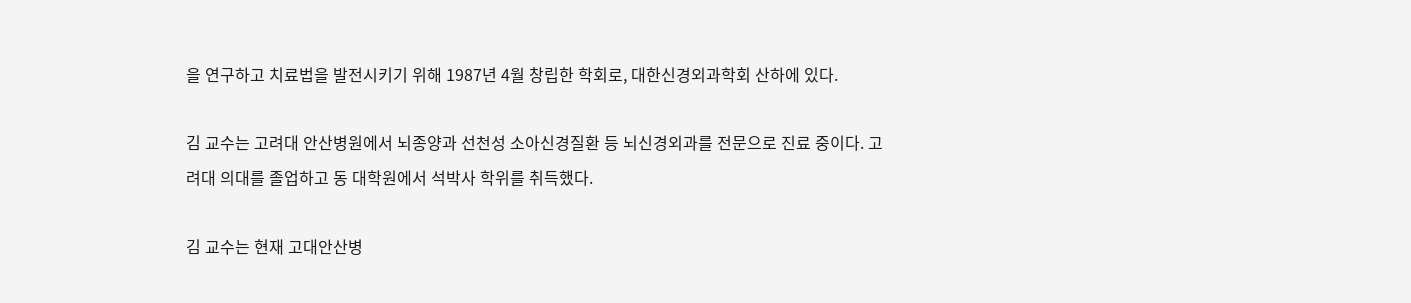을 연구하고 치료법을 발전시키기 위해 1987년 4월 창립한 학회로, 대한신경외과학회 산하에 있다.

김 교수는 고려대 안산병원에서 뇌종양과 선천성 소아신경질환 등 뇌신경외과를 전문으로 진료 중이다. 고려대 의대를 졸업하고 동 대학원에서 석박사 학위를 취득했다.

김 교수는 현재 고대안산병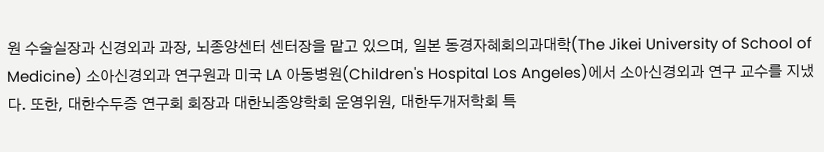원 수술실장과 신경외과 과장, 뇌종양센터 센터장을 맡고 있으며, 일본 동경자혜회의과대학(The Jikei University of School of Medicine) 소아신경외과 연구원과 미국 LA 아동병원(Children's Hospital Los Angeles)에서 소아신경외과 연구 교수를 지냈다. 또한, 대한수두증 연구회 회장과 대한뇌종양학회 운영위원, 대한두개저학회 특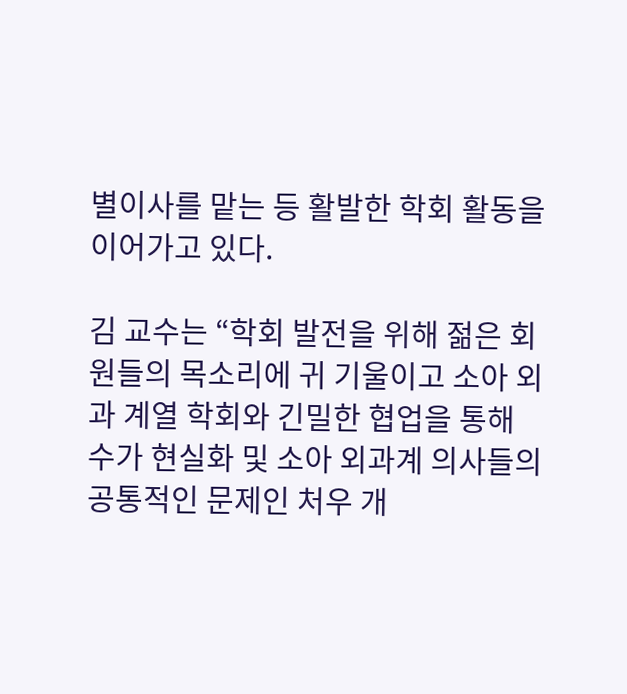별이사를 맡는 등 활발한 학회 활동을 이어가고 있다.

김 교수는 “학회 발전을 위해 젊은 회원들의 목소리에 귀 기울이고 소아 외과 계열 학회와 긴밀한 협업을 통해 수가 현실화 및 소아 외과계 의사들의 공통적인 문제인 처우 개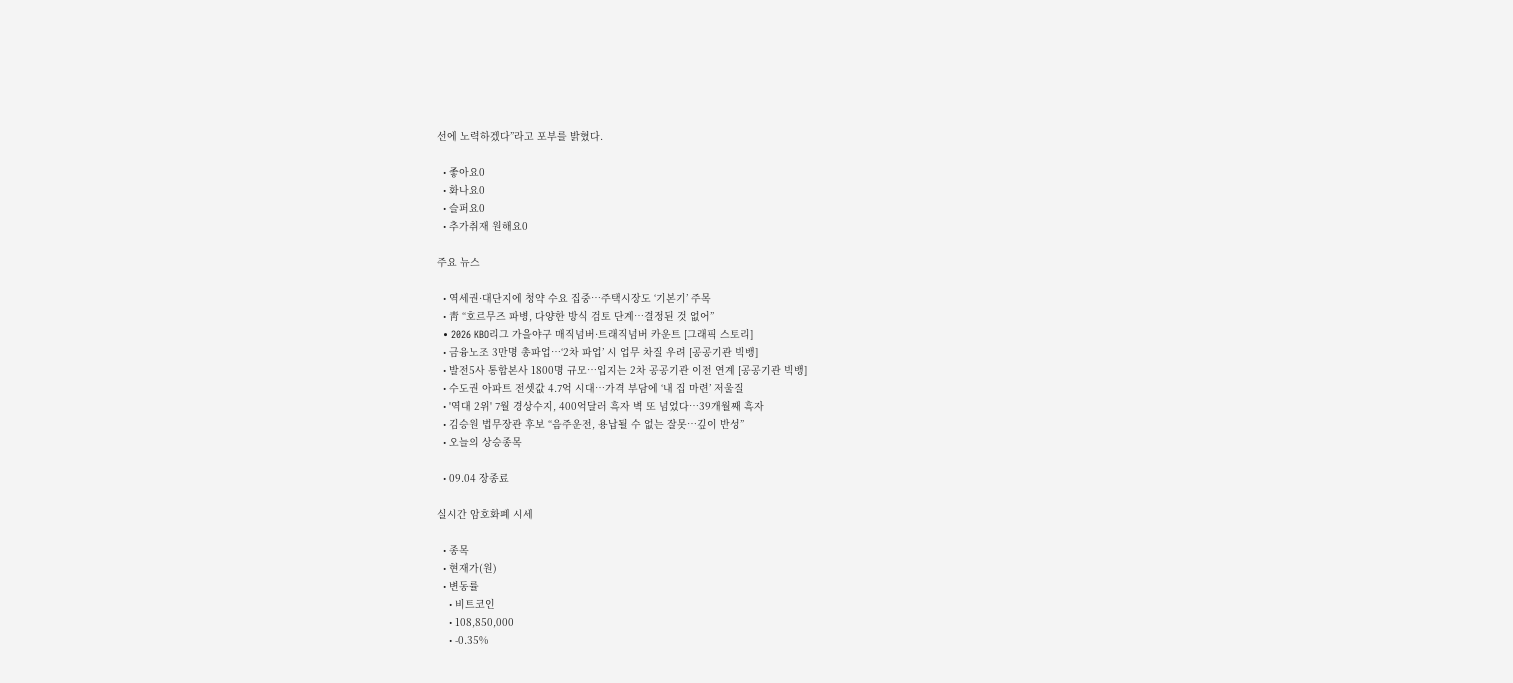선에 노력하겠다”라고 포부를 밝혔다.

  • 좋아요0
  • 화나요0
  • 슬퍼요0
  • 추가취재 원해요0

주요 뉴스

  • 역세권·대단지에 청약 수요 집중…주택시장도 ‘기본기’ 주목
  • 靑 “호르무즈 파병, 다양한 방식 검토 단계…결정된 것 없어”
  • 2026 KBO리그 가을야구 매직넘버·트래직넘버 카운트 [그래픽 스토리]
  • 금융노조 3만명 총파업⋯‘2차 파업’ 시 업무 차질 우려 [공공기관 빅뱅]
  • 발전5사 통합본사 1800명 규모…입지는 2차 공공기관 이전 연계 [공공기관 빅뱅]
  • 수도권 아파트 전셋값 4.7억 시대⋯가격 부담에 ‘내 집 마련’ 저울질
  • '역대 2위' 7월 경상수지, 400억달러 흑자 벽 또 넘었다⋯39개월째 흑자
  • 김승원 법무장관 후보 “음주운전, 용납될 수 없는 잘못…깊이 반성”
  • 오늘의 상승종목

  • 09.04 장종료

실시간 암호화폐 시세

  • 종목
  • 현재가(원)
  • 변동률
    • 비트코인
    • 108,850,000
    • -0.35%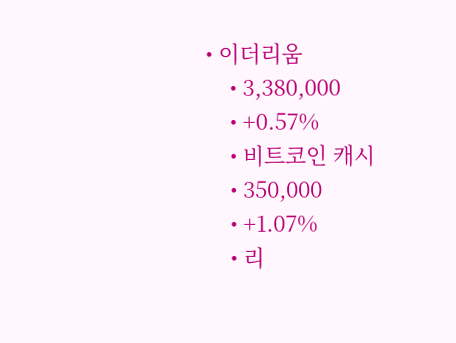• 이더리움
    • 3,380,000
    • +0.57%
    • 비트코인 캐시
    • 350,000
    • +1.07%
    • 리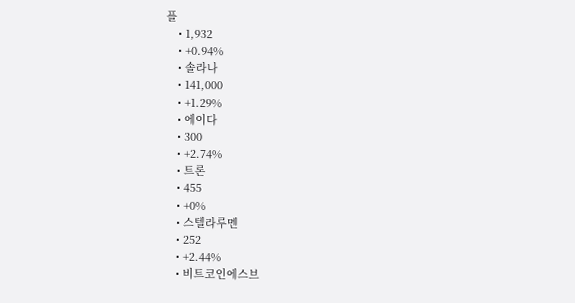플
    • 1,932
    • +0.94%
    • 솔라나
    • 141,000
    • +1.29%
    • 에이다
    • 300
    • +2.74%
    • 트론
    • 455
    • +0%
    • 스텔라루멘
    • 252
    • +2.44%
    • 비트코인에스브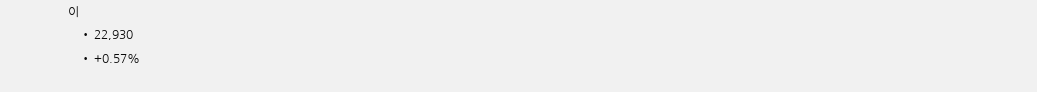이
    • 22,930
    • +0.57%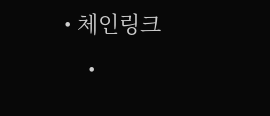• 체인링크
    •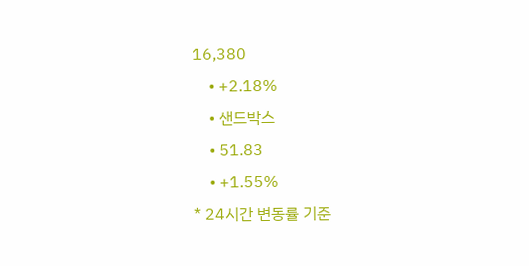16,380
    • +2.18%
    • 샌드박스
    • 51.83
    • +1.55%
* 24시간 변동률 기준